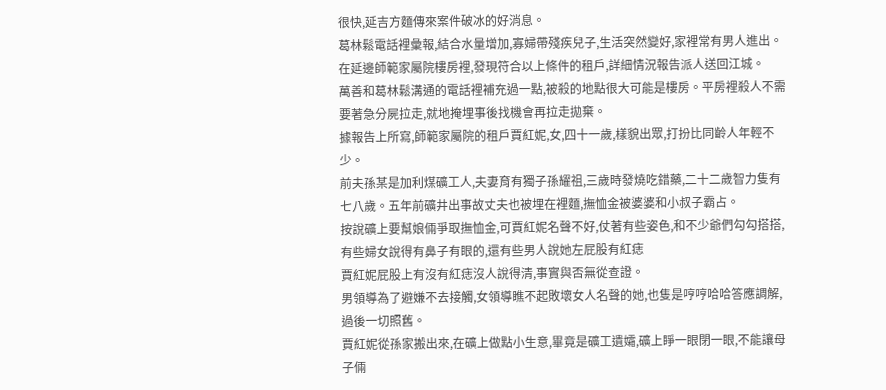很快,延吉方麵傳來案件破冰的好消息。
葛林鬆電話裡彙報,結合水量增加,寡婦帶殘疾兒子,生活突然變好,家裡常有男人進出。
在延邊師範家屬院樓房裡,發現符合以上條件的租戶,詳細情況報告派人送回江城。
萬善和葛林鬆溝通的電話裡補充過一點,被殺的地點很大可能是樓房。平房裡殺人不需要著急分屍拉走,就地掩埋事後找機會再拉走拋棄。
據報告上所寫,師範家屬院的租戶賈紅妮,女,四十一歲,樣貌出眾,打扮比同齡人年輕不少。
前夫孫某是加利煤礦工人,夫妻育有獨子孫耀祖,三歲時發燒吃錯藥,二十二歲智力隻有七八歲。五年前礦井出事故丈夫也被埋在裡麵,撫恤金被婆婆和小叔子霸占。
按說礦上要幫娘倆爭取撫恤金,可賈紅妮名聲不好,仗著有些姿色,和不少爺們勾勾搭搭,有些婦女說得有鼻子有眼的,還有些男人說她左屁股有紅痣
賈紅妮屁股上有沒有紅痣沒人說得清,事實與否無從查證。
男領導為了避嫌不去接觸,女領導瞧不起敗壞女人名聲的她,也隻是哼哼哈哈答應調解,過後一切照舊。
賈紅妮從孫家搬出來,在礦上做點小生意,畢竟是礦工遺孀,礦上睜一眼閉一眼,不能讓母子倆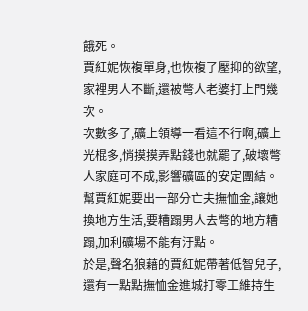餓死。
賈紅妮恢複單身,也恢複了壓抑的欲望,家裡男人不斷,還被彆人老婆打上門幾次。
次數多了,礦上領導一看這不行啊,礦上光棍多,悄摸摸弄點錢也就罷了,破壞彆人家庭可不成,影響礦區的安定團結。
幫賈紅妮要出一部分亡夫撫恤金,讓她換地方生活,要糟蹋男人去彆的地方糟蹋,加利礦場不能有汙點。
於是,聲名狼藉的賈紅妮帶著低智兒子,還有一點點撫恤金進城打零工維持生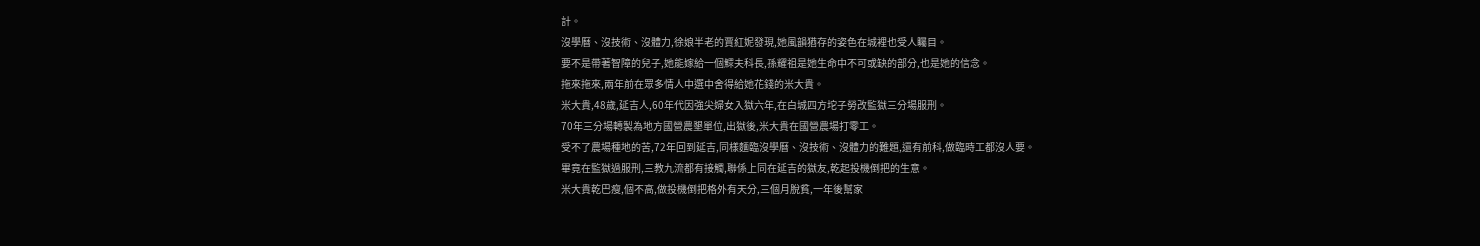計。
沒學曆、沒技術、沒體力,徐娘半老的賈紅妮發現,她風韻猶存的姿色在城裡也受人矚目。
要不是帶著智障的兒子,她能嫁給一個鰥夫科長,孫耀祖是她生命中不可或缺的部分,也是她的信念。
拖來拖來,兩年前在眾多情人中選中舍得給她花錢的米大貴。
米大貴,48歲,延吉人,60年代因強尖婦女入獄六年,在白城四方坨子勞改監獄三分場服刑。
70年三分場轉製為地方國營農墾單位,出獄後,米大貴在國營農場打零工。
受不了農場種地的苦,72年回到延吉,同樣麵臨沒學曆、沒技術、沒體力的難題,還有前科,做臨時工都沒人要。
畢竟在監獄過服刑,三教九流都有接觸,聯係上同在延吉的獄友,乾起投機倒把的生意。
米大貴乾巴瘦,個不高,做投機倒把格外有天分,三個月脫貧,一年後幫家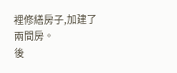裡修繕房子,加建了兩間房。
後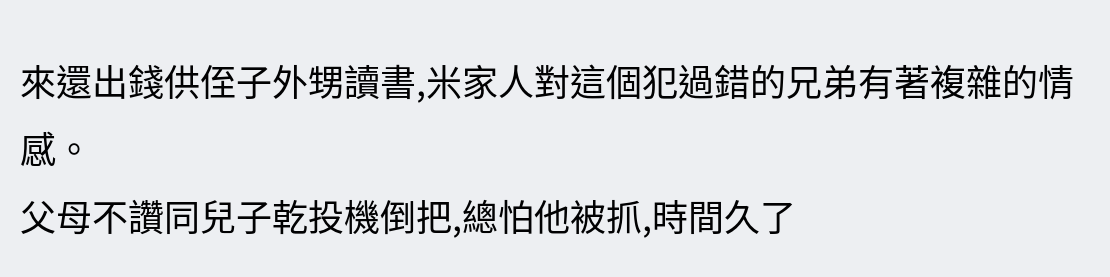來還出錢供侄子外甥讀書,米家人對這個犯過錯的兄弟有著複雜的情感。
父母不讚同兒子乾投機倒把,總怕他被抓,時間久了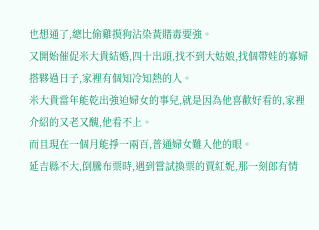也想通了,總比偷雞摸狗沾染黃賭毒要強。
又開始催促米大貴結婚,四十出頭,找不到大姑娘,找個帶娃的寡婦搭夥過日子,家裡有個知冷知熱的人。
米大貴當年能乾出強迫婦女的事兒,就是因為他喜歡好看的,家裡介紹的又老又醜,他看不上。
而且現在一個月能掙一兩百,普通婦女難入他的眼。
延吉縣不大,倒騰布票時,遇到嘗試換票的賈紅妮,那一刻郎有情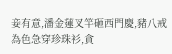妾有意,潘金蓮叉竿砸西門慶,豬八戒為色急穿珍珠衫,貪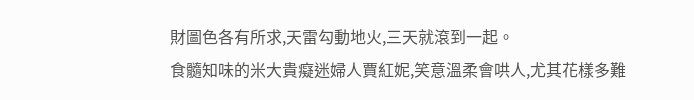財圖色各有所求,天雷勾動地火,三天就滾到一起。
食髓知味的米大貴癡迷婦人賈紅妮,笑意溫柔會哄人,尤其花樣多難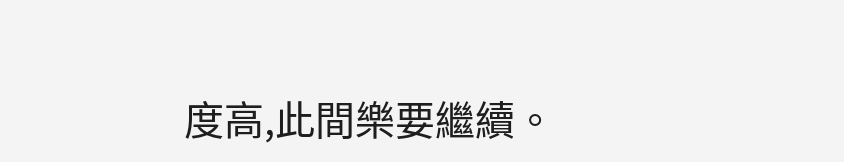度高,此間樂要繼續。